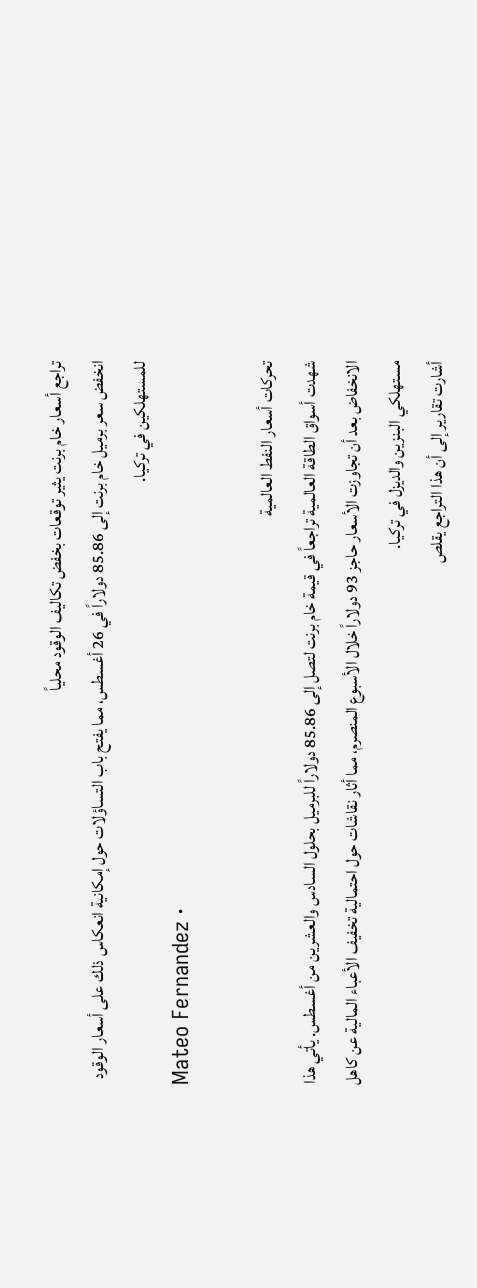تراجع أسعار خام برنت يثير توقعات بخفض تكاليف الوقود محلياً
انخفض سعر برميل خام برنت إلى 85.86 دولاراً في 26 أغسطس، مما يفتح باب التساؤلات حول إمكانية انعكاس ذلك على أسعار الوقود للمستهلكين في تركيا.
Mateo Fernandez ·

تحركات أسعار النفط العالمية
شهدت أسواق الطاقة العالمية تراجعاً في قيمة خام برنت لتصل إلى 85.86 دولاراً للبرميل بحلول السادس والعشرين من أغسطس. يأتي هذا الانخفاض بعد أن تجاوزت الأسعار حاجز 93 دولاراً خلال الأسبوع المنصرم، مما أثار نقاشات حول احتمالية تخفيف الأعباء المالية عن كاهل مستهلكي البنزين والديزل في تركيا.
أشارت تقارير إلى أن هذا التراجع يقلص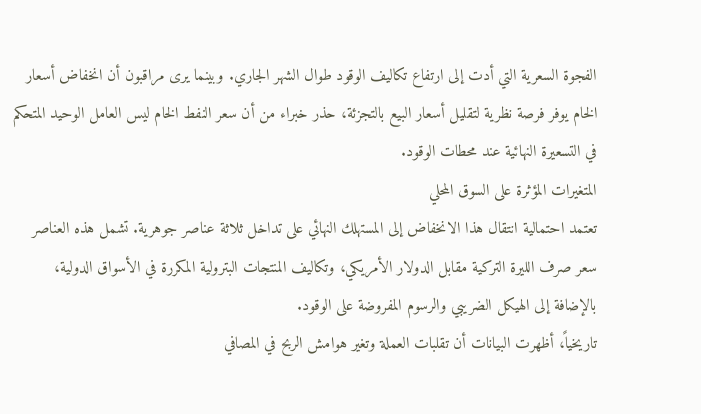الفجوة السعرية التي أدت إلى ارتفاع تكاليف الوقود طوال الشهر الجاري. وبينما يرى مراقبون أن انخفاض أسعار الخام يوفر فرصة نظرية لتقليل أسعار البيع بالتجزئة، حذر خبراء من أن سعر النفط الخام ليس العامل الوحيد المتحكم في التسعيرة النهائية عند محطات الوقود.
المتغيرات المؤثرة على السوق المحلي
تعتمد احتمالية انتقال هذا الانخفاض إلى المستهلك النهائي على تداخل ثلاثة عناصر جوهرية. تشمل هذه العناصر سعر صرف الليرة التركية مقابل الدولار الأمريكي، وتكاليف المنتجات البترولية المكررة في الأسواق الدولية، بالإضافة إلى الهيكل الضريبي والرسوم المفروضة على الوقود.
تاريخياً، أظهرت البيانات أن تقلبات العملة وتغير هوامش الربح في المصافي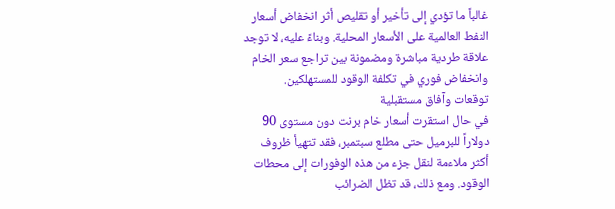غالباً ما تؤدي إلى تأخير أو تقليص أثر انخفاض أسعار النفط العالمية على الأسعار المحلية. وبناءً عليه، لا توجد علاقة طردية مباشرة ومضمونة بين تراجع سعر الخام وانخفاض فوري في تكلفة الوقود للمستهلكين.
توقعات وآفاق مستقبلية
في حال استقرت أسعار خام برنت دون مستوى 90 دولاراً للبرميل حتى مطلع سبتمبر، فقد تتهيأ ظروف أكثر ملاءمة لنقل جزء من هذه الوفورات إلى محطات الوقود. ومع ذلك، قد تظل الضرائب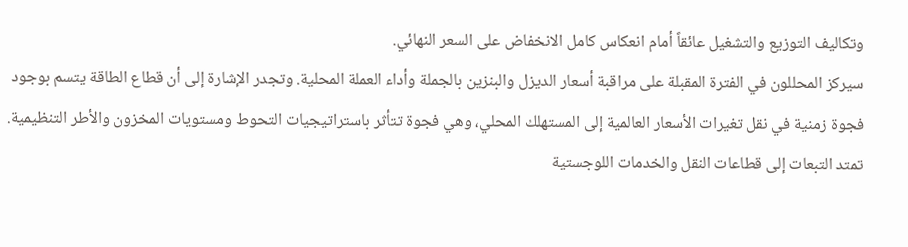وتكاليف التوزيع والتشغيل عائقاً أمام انعكاس كامل الانخفاض على السعر النهائي.
سيركز المحللون في الفترة المقبلة على مراقبة أسعار الديزل والبنزين بالجملة وأداء العملة المحلية. وتجدر الإشارة إلى أن قطاع الطاقة يتسم بوجود فجوة زمنية في نقل تغيرات الأسعار العالمية إلى المستهلك المحلي، وهي فجوة تتأثر باستراتيجيات التحوط ومستويات المخزون والأطر التنظيمية.
تمتد التبعات إلى قطاعات النقل والخدمات اللوجستية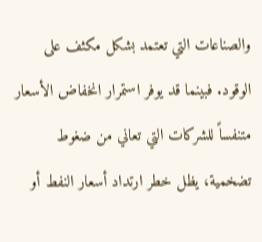والصناعات التي تعتمد بشكل مكثف على الوقود. فبينما قد يوفر استمرار انخفاض الأسعار متنفساً للشركات التي تعاني من ضغوط تضخمية، يظل خطر ارتداد أسعار النفط أو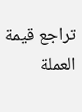تراجع قيمة العملة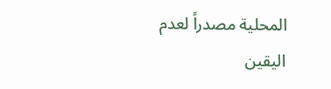المحلية مصدراً لعدم اليقين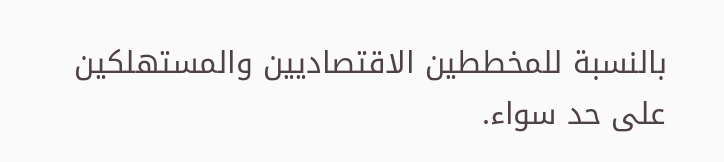بالنسبة للمخططين الاقتصاديين والمستهلكين على حد سواء.